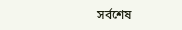সর্বশেষ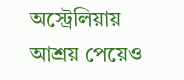অস্ট্রেলিয়ায় আশ্রয় পেয়েও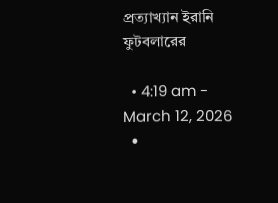প্রত্যাখ্যান ইরানি ফুটবলারের

  • 4:19 am - March 12, 2026
  •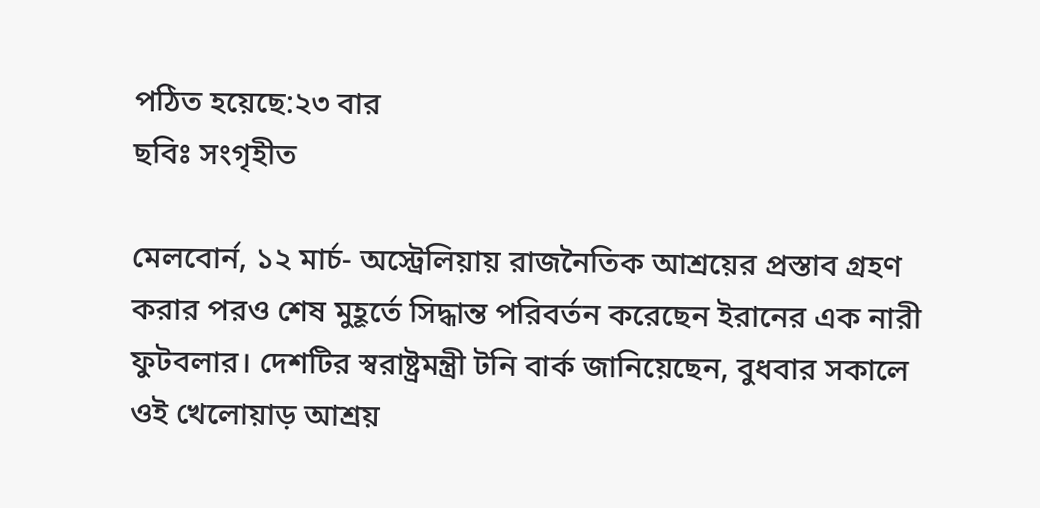পঠিত হয়েছে:২৩ বার
ছবিঃ সংগৃহীত

মেলবোর্ন, ১২ মার্চ- অস্ট্রেলিয়ায় রাজনৈতিক আশ্রয়ের প্রস্তাব গ্রহণ করার পরও শেষ মুহূর্তে সিদ্ধান্ত পরিবর্তন করেছেন ইরানের এক নারী ফুটবলার। দেশটির স্বরাষ্ট্রমন্ত্রী টনি বার্ক জানিয়েছেন, বুধবার সকালে ওই খেলোয়াড় আশ্রয়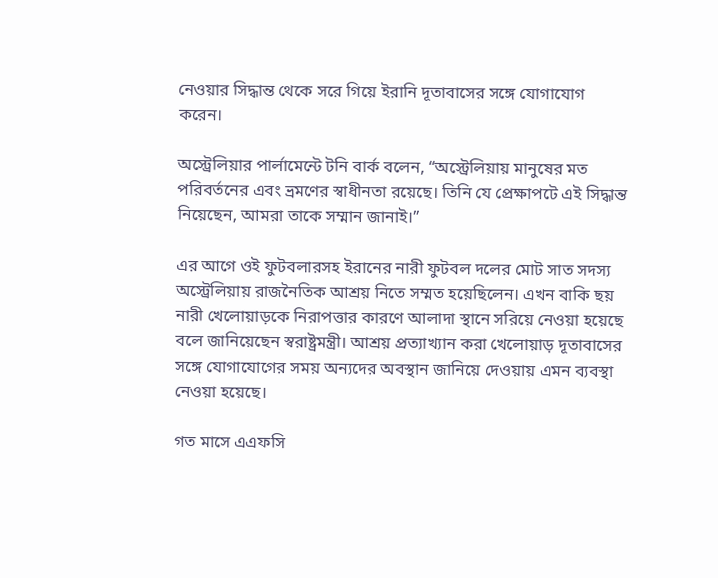নেওয়ার সিদ্ধান্ত থেকে সরে গিয়ে ইরানি দূতাবাসের সঙ্গে যোগাযোগ করেন।

অস্ট্রেলিয়ার পার্লামেন্টে টনি বার্ক বলেন, “অস্ট্রেলিয়ায় মানুষের মত পরিবর্তনের এবং ভ্রমণের স্বাধীনতা রয়েছে। তিনি যে প্রেক্ষাপটে এই সিদ্ধান্ত নিয়েছেন, আমরা তাকে সম্মান জানাই।”

এর আগে ওই ফুটবলারসহ ইরানের নারী ফুটবল দলের মোট সাত সদস্য অস্ট্রেলিয়ায় রাজনৈতিক আশ্রয় নিতে সম্মত হয়েছিলেন। এখন বাকি ছয় নারী খেলোয়াড়কে নিরাপত্তার কারণে আলাদা স্থানে সরিয়ে নেওয়া হয়েছে বলে জানিয়েছেন স্বরাষ্ট্রমন্ত্রী। আশ্রয় প্রত্যাখ্যান করা খেলোয়াড় দূতাবাসের সঙ্গে যোগাযোগের সময় অন্যদের অবস্থান জানিয়ে দেওয়ায় এমন ব্যবস্থা নেওয়া হয়েছে।

গত মাসে এএফসি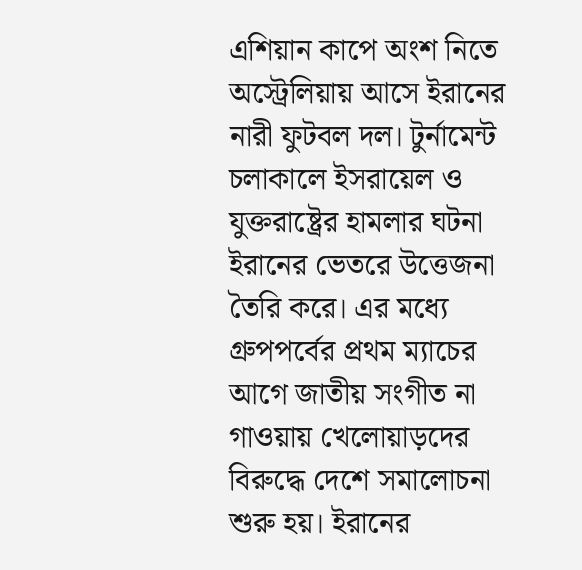এশিয়ান কাপে অংশ নিতে অস্ট্রেলিয়ায় আসে ইরানের নারী ফুটবল দল। টুর্নামেন্ট চলাকালে ইসরায়েল ও যুক্তরাষ্ট্রের হামলার ঘটনা ইরানের ভেতরে উত্তেজনা তৈরি করে। এর মধ্যে গ্রুপপর্বের প্রথম ম্যাচের আগে জাতীয় সংগীত না গাওয়ায় খেলোয়াড়দের বিরুদ্ধে দেশে সমালোচনা শুরু হয়। ইরানের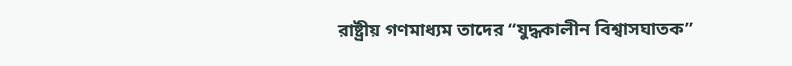রাষ্ট্রীয় গণমাধ্যম তাদের “যুদ্ধকালীন বিশ্বাসঘাতক”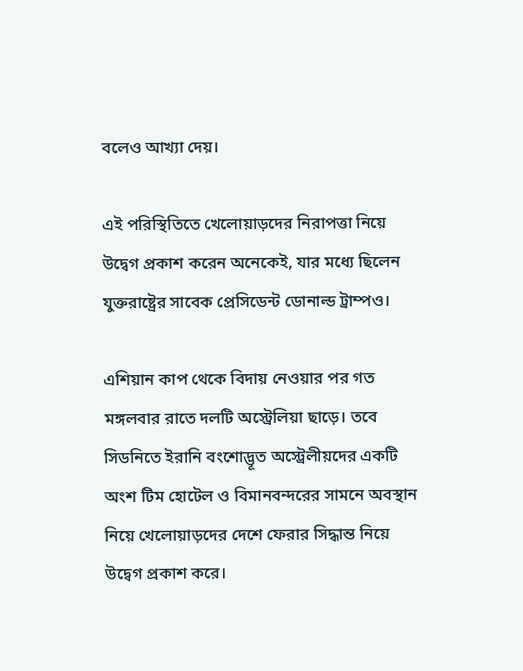বলেও আখ্যা দেয়।

এই পরিস্থিতিতে খেলোয়াড়দের নিরাপত্তা নিয়ে উদ্বেগ প্রকাশ করেন অনেকেই, যার মধ্যে ছিলেন যুক্তরাষ্ট্রের সাবেক প্রেসিডেন্ট ডোনাল্ড ট্রাম্পও।

এশিয়ান কাপ থেকে বিদায় নেওয়ার পর গত মঙ্গলবার রাতে দলটি অস্ট্রেলিয়া ছাড়ে। তবে সিডনিতে ইরানি বংশোদ্ভূত অস্ট্রেলীয়দের একটি অংশ টিম হোটেল ও বিমানবন্দরের সামনে অবস্থান নিয়ে খেলোয়াড়দের দেশে ফেরার সিদ্ধান্ত নিয়ে উদ্বেগ প্রকাশ করে।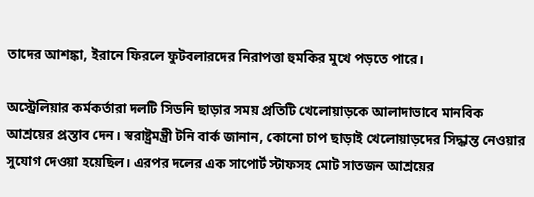তাদের আশঙ্কা, ইরানে ফিরলে ফুটবলারদের নিরাপত্তা হুমকির মুখে পড়তে পারে।

অস্ট্রেলিয়ার কর্মকর্তারা দলটি সিডনি ছাড়ার সময় প্রতিটি খেলোয়াড়কে আলাদাভাবে মানবিক আশ্রয়ের প্রস্তাব দেন। স্বরাষ্ট্রমন্ত্রী টনি বার্ক জানান, কোনো চাপ ছাড়াই খেলোয়াড়দের সিদ্ধান্ত নেওয়ার সুযোগ দেওয়া হয়েছিল। এরপর দলের এক সাপোর্ট স্টাফসহ মোট সাতজন আশ্রয়ের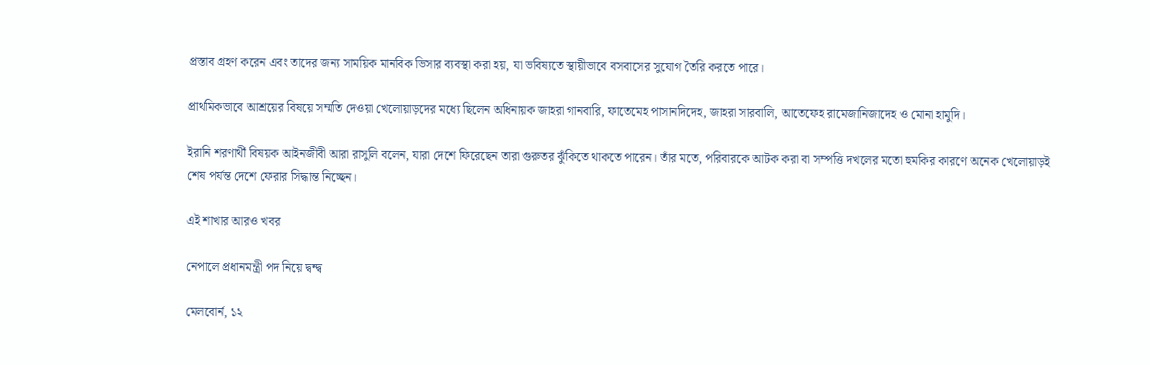প্রস্তাব গ্রহণ করেন এবং তাদের জন্য সাময়িক মানবিক ভিসার ব্যবস্থা করা হয়, যা ভবিষ্যতে স্থায়ীভাবে বসবাসের সুযোগ তৈরি করতে পারে।

প্রাথমিকভাবে আশ্রয়ের বিষয়ে সম্মতি দেওয়া খেলোয়াড়দের মধ্যে ছিলেন অধিনায়ক জাহরা গানবারি, ফাতেমেহ পাসানদিদেহ, জাহরা সারবালি, আতেফেহ রামেজানিজাদেহ ও মোনা হামুদি।

ইরানি শরণার্থী বিষয়ক আইনজীবী আরা রাসুলি বলেন, যারা দেশে ফিরেছেন তারা গুরুতর ঝুঁকিতে থাকতে পারেন। তাঁর মতে, পরিবারকে আটক করা বা সম্পত্তি দখলের মতো হুমকির কারণে অনেক খেলোয়াড়ই শেষ পর্যন্ত দেশে ফেরার সিদ্ধান্ত নিচ্ছেন।

এই শাখার আরও খবর

নেপালে প্রধানমন্ত্রী পদ নিয়ে দ্বন্দ্ব

মেলবোর্ন, ১২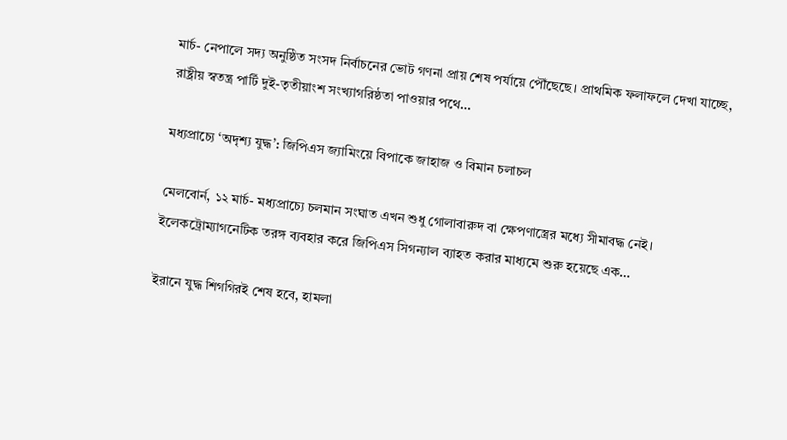মার্চ- নেপালে সদ্য অনুষ্ঠিত সংসদ নির্বাচনের ভোট গণনা প্রায় শেষ পর্যায়ে পৌঁছেছে। প্রাথমিক ফলাফলে দেখা যাচ্ছে, রাষ্ট্রীয় স্বতন্ত্র পার্টি দুই-তৃতীয়াংশ সংখ্যাগরিষ্ঠতা পাওয়ার পথে…

মধ্যপ্রাচ্যে ‘অদৃশ্য যুদ্ধ’: জিপিএস জ্যামিংয়ে বিপাকে জাহাজ ও বিমান চলাচল

মেলবোর্ন, ১২ মার্চ- মধ্যপ্রাচ্যে চলমান সংঘাত এখন শুধু গোলাবারুদ বা ক্ষেপণাস্ত্রের মধ্যে সীমাবদ্ধ নেই। ইলেকট্রোম্যাগনেটিক তরঙ্গ ব্যবহার করে জিপিএস সিগন্যাল ব্যাহত করার মাধ্যমে শুরু হয়েছে এক…

ইরানে যুদ্ধ শিগগিরই শেষ হবে, হামলা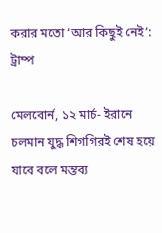করার মতো ‘আর কিছুই নেই’: ট্রাম্প

মেলবোর্ন, ১২ মার্চ- ইরানে চলমান যুদ্ধ শিগগিরই শেষ হয়ে যাবে বলে মন্তব্য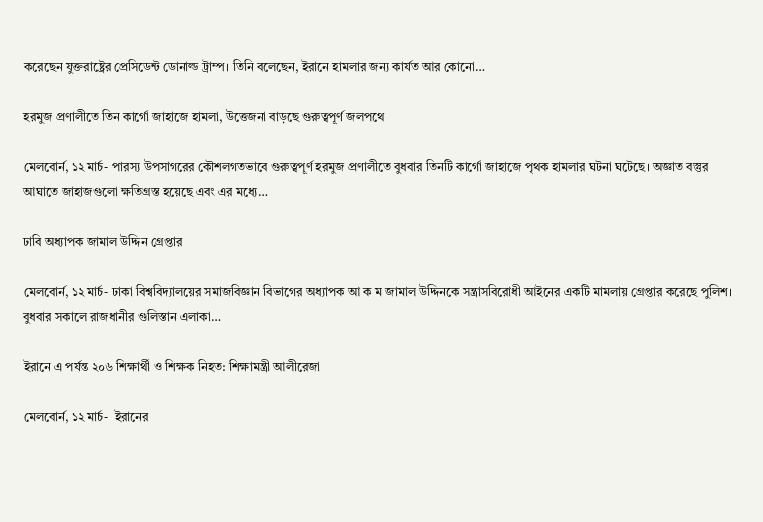করেছেন যুক্তরাষ্ট্রের প্রেসিডেন্ট ডোনাল্ড ট্রাম্প। তিনি বলেছেন, ইরানে হামলার জন্য কার্যত আর কোনো…

হরমুজ প্রণালীতে তিন কার্গো জাহাজে হামলা, উত্তেজনা বাড়ছে গুরুত্বপূর্ণ জলপথে

মেলবোর্ন, ১২ মার্চ- পারস্য উপসাগরের কৌশলগতভাবে গুরুত্বপূর্ণ হরমুজ প্রণালীতে বুধবার তিনটি কার্গো জাহাজে পৃথক হামলার ঘটনা ঘটেছে। অজ্ঞাত বস্তুর আঘাতে জাহাজগুলো ক্ষতিগ্রস্ত হয়েছে এবং এর মধ্যে…

ঢাবি অধ্যাপক জামাল উদ্দিন গ্রেপ্তার

মেলবোর্ন, ১২ মার্চ- ঢাকা বিশ্ববিদ্যালয়ের সমাজবিজ্ঞান বিভাগের অধ্যাপক আ ক ম জামাল উদ্দিনকে সন্ত্রাসবিরোধী আইনের একটি মামলায় গ্রেপ্তার করেছে পুলিশ। বুধবার সকালে রাজধানীর গুলিস্তান এলাকা…

ইরানে এ পর্যন্ত ২০৬ শিক্ষার্থী ও শিক্ষক নিহত: শিক্ষামন্ত্রী আলীরেজা

মেলবোর্ন, ১২ মার্চ-  ইরানের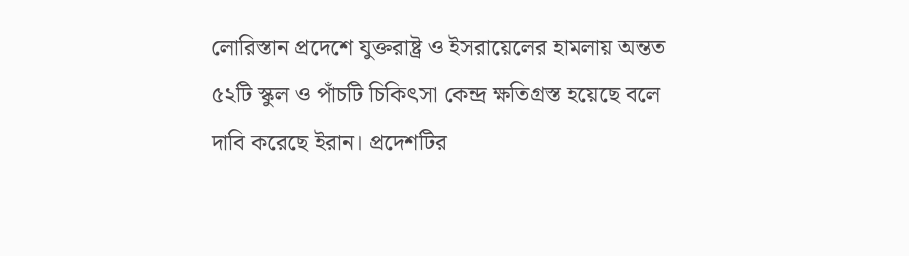লোরিস্তান প্রদেশে যুক্তরাষ্ট্র ও ইসরায়েলের হামলায় অন্তত ৫২টি স্কুল ও পাঁচটি চিকিৎসা কেন্দ্র ক্ষতিগ্রস্ত হয়েছে বলে দাবি করেছে ইরান। প্রদেশটির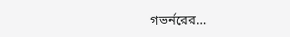গভর্নরের…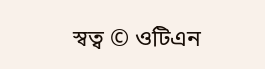স্বত্ব © ওটিএন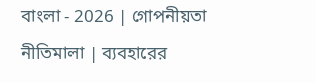বাংলা - 2026 | গোপনীয়তা নীতিমালা | ব্যবহারের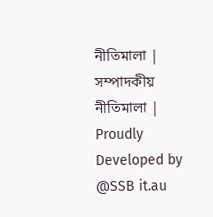নীতিমালা | সম্পাদকীয় নীতিমালা | Proudly Developed by @SSB it.au